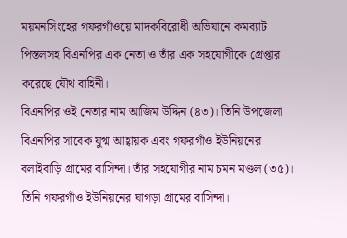ময়মনসিংহের গফরগাঁওয়ে মাদকবিরোধী অভিযানে কমব্যাট পিস্তলসহ বিএনপির এক নেতা ও তাঁর এক সহযোগীকে গ্রেপ্তার করেছে যৌথ বাহিনী।
বিএনপির ওই নেতার নাম আজিম উদ্দিন (৪৩)। তিনি উপজেলা বিএনপির সাবেক যুগ্ম আহ্বায়ক এবং গফরগাঁও ইউনিয়নের বলাইবাড়ি গ্রামের বাসিন্দা। তাঁর সহযোগীর নাম চমন মণ্ডল (৩৫)। তিনি গফরগাঁও ইউনিয়নের ঘাগড়া গ্রামের বাসিন্দা।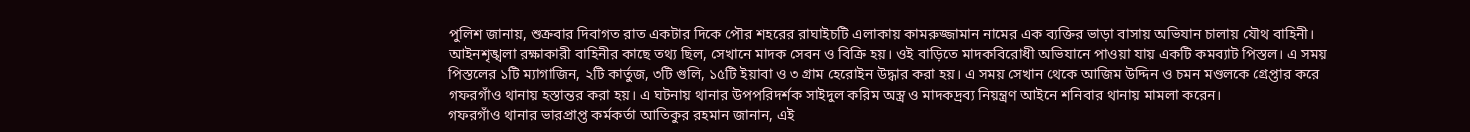পুলিশ জানায়, শুক্রবার দিবাগত রাত একটার দিকে পৌর শহরের রাঘাইচটি এলাকায় কামরুজ্জামান নামের এক ব্যক্তির ভাড়া বাসায় অভিযান চালায় যৌথ বাহিনী। আইনশৃঙ্খলা রক্ষাকারী বাহিনীর কাছে তথ্য ছিল, সেখানে মাদক সেবন ও বিক্রি হয়। ওই বাড়িতে মাদকবিরোধী অভিযানে পাওয়া যায় একটি কমব্যাট পিস্তল। এ সময় পিস্তলের ১টি ম্যাগাজিন, ২টি কার্তুজ, ৩টি গুলি, ১৫টি ইয়াবা ও ৩ গ্রাম হেরোইন উদ্ধার করা হয়। এ সময় সেখান থেকে আজিম উদ্দিন ও চমন মণ্ডলকে গ্রেপ্তার করে গফরগাঁও থানায় হস্তান্তর করা হয়। এ ঘটনায় থানার উপপরিদর্শক সাইদুল করিম অস্ত্র ও মাদকদ্রব্য নিয়ন্ত্রণ আইনে শনিবার থানায় মামলা করেন।
গফরগাঁও থানার ভারপ্রাপ্ত কর্মকর্তা আতিকুর রহমান জানান, এই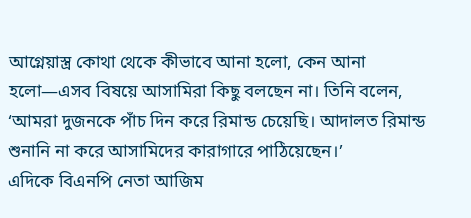আগ্নেয়াস্ত্র কোথা থেকে কীভাবে আনা হলো, কেন আনা হলো—এসব বিষয়ে আসামিরা কিছু বলছেন না। তিনি বলেন, ‘আমরা দুজনকে পাঁচ দিন করে রিমান্ড চেয়েছি। আদালত রিমান্ড শুনানি না করে আসামিদের কারাগারে পাঠিয়েছেন।’
এদিকে বিএনপি নেতা আজিম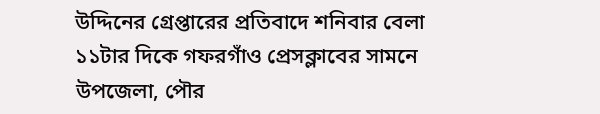উদ্দিনের গ্রেপ্তারের প্রতিবাদে শনিবার বেলা ১১টার দিকে গফরগাঁও প্রেসক্লাবের সামনে উপজেলা, পৌর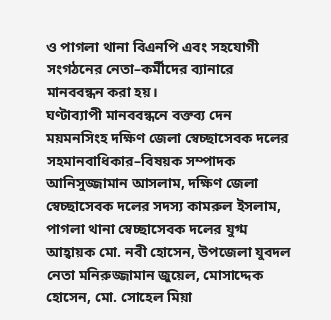ও পাগলা থানা বিএনপি এবং সহযোগী সংগঠনের নেতা–কর্মীদের ব্যানারে মানববন্ধন করা হয়।
ঘণ্টাব্যাপী মানববন্ধনে বক্তব্য দেন ময়মনসিংহ দক্ষিণ জেলা স্বেচ্ছাসেবক দলের সহমানবাধিকার–বিষয়ক সম্পাদক আনিসুজ্জামান আসলাম, দক্ষিণ জেলা স্বেচ্ছাসেবক দলের সদস্য কামরুল ইসলাম, পাগলা থানা স্বেচ্ছাসেবক দলের যুগ্ম আহ্বায়ক মো. নবী হোসেন, উপজেলা যুবদল নেতা মনিরুজ্জামান জুয়েল, মোসাদ্দেক হোসেন, মো. সোহেল মিয়া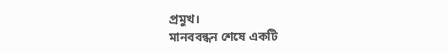প্রমুখ।
মানববন্ধন শেষে একটি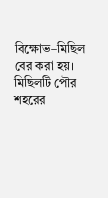বিক্ষোভ–মিছিল বের করা হয়। মিছিলটি পৌর শহরের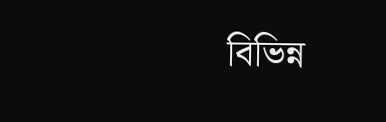বিভিন্ন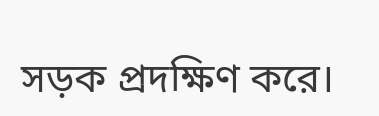সড়ক প্রদক্ষিণ করে।